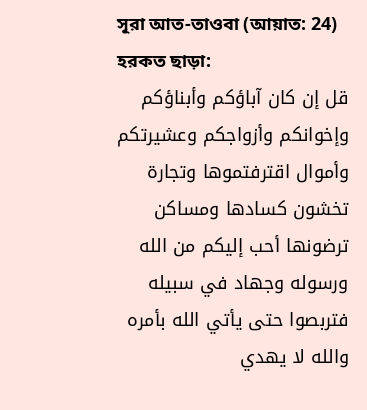সূরা আত-তাওবা (আয়াত: 24)
হরকত ছাড়া:
قل إن كان آباؤكم وأبناؤكم وإخوانكم وأزواجكم وعشيرتكم وأموال اقترفتموها وتجارة تخشون كسادها ومساكن ترضونها أحب إليكم من الله ورسوله وجهاد في سبيله فتربصوا حتى يأتي الله بأمره والله لا يهدي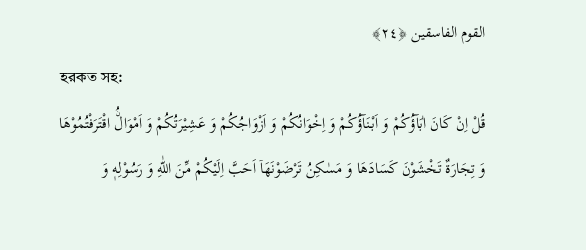القوم الفاسقين ﴿٢٤﴾
হরকত সহ:
قُلْ اِنْ کَانَ اٰبَآؤُکُمْ وَ اَبْنَآؤُکُمْ وَ اِخْوَانُکُمْ وَ اَزْوَاجُکُمْ وَ عَشِیْرَتُکُمْ وَ اَمْوَالُۨ اقْتَرَفْتُمُوْهَا وَ تِجَارَۃٌ تَخْشَوْنَ کَسَادَهَا وَ مَسٰکِنُ تَرْضَوْنَهَاۤ اَحَبَّ اِلَیْکُمْ مِّنَ اللّٰهِ وَ رَسُوْلِهٖ وَ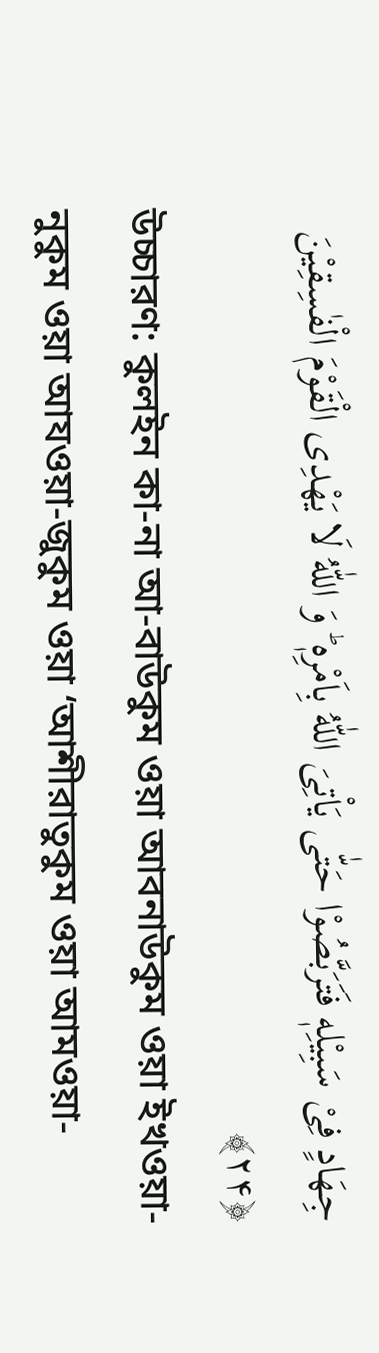جِهَادٍ فِیْ سَبِیْلِهٖ فَتَرَبَّصُوْا حَتّٰی یَاْتِیَ اللّٰهُ بِاَمْرِهٖ ؕ وَ اللّٰهُ لَا یَهْدِی الْقَوْمَ الْفٰسِقِیْنَ ﴿۲۴﴾
উচ্চারণ: কুলইন কা-না আ-বাউকুম ওয়া আবনাউকুম ওয়া ইখওয়া-নুকুম ওয়া আযওয়া-জুকুম ওয়া ‘আশীরাতুকুম ওয়া আমওয়া-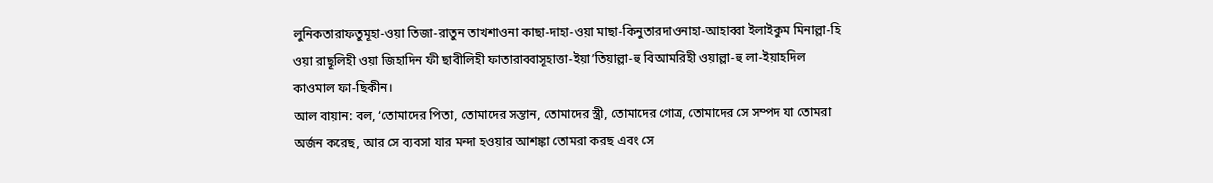লুনিকতারাফতুমূহা-ওয়া তিজা-রাতুন তাখশাওনা কাছা-দাহা-ওয়া মাছা-কিনুতারদাওনাহা-আহাব্বা ইলাইকুম মিনাল্লা-হি ওয়া রাছূলিহী ওয়া জিহাদিন ফী ছাবীলিহী ফাতারাব্বাসূহাত্তা-ইয়া’তিয়াল্লা-হু বিআমরিহী ওয়াল্লা-হু লা-ইয়াহদিল কাওমাল ফা-ছিকীন।
আল বায়ান: বল, ‘তোমাদের পিতা, তোমাদের সন্তান, তোমাদের স্ত্রী, তোমাদের গোত্র, তোমাদের সে সম্পদ যা তোমরা অর্জন করেছ, আর সে ব্যবসা যার মন্দা হওয়ার আশঙ্কা তোমরা করছ এবং সে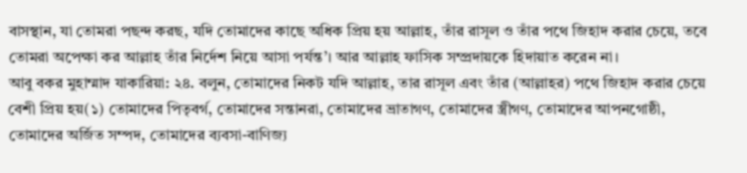বাসস্থান, যা তোমরা পছন্দ করছ, যদি তোমাদের কাছে অধিক প্রিয় হয় আল্লাহ, তাঁর রাসূল ও তাঁর পথে জিহাদ করার চেয়ে, তবে তোমরা অপেক্ষা কর আল্লাহ তাঁর নির্দেশ নিয়ে আসা পর্যন্ত’। আর আল্লাহ ফাসিক সম্প্রদায়কে হিদায়াত করেন না।
আবু বকর মুহাম্মাদ যাকারিয়া: ২৪. বলুন, তোমাদের নিকট যদি আল্লাহ, তার রাসূল এবং তাঁর (আল্লাহর) পথে জিহাদ করার চেয়ে বেশী প্রিয় হয়(১) তোমাদের পিতৃবর্গ, তোমাদের সন্তানরা, তোমাদের ভ্রাতাগণ, তোমাদের স্ত্রীগণ, তোমাদের আপনগোষ্ঠী, তোমাদের অর্জিত সম্পদ, তোমাদের ব্যবসা-বাণিজ্য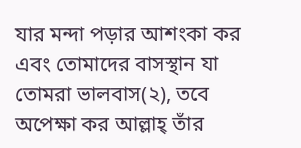যার মন্দা পড়ার আশংকা কর এবং তোমাদের বাসস্থান যা তোমরা ভালবাস(২), তবে অপেক্ষা কর আল্লাহ্ তাঁর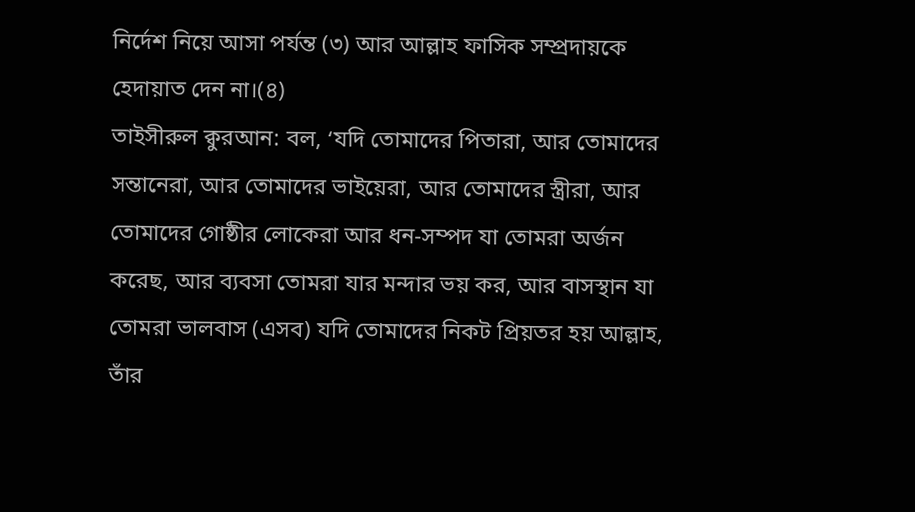নির্দেশ নিয়ে আসা পর্যন্ত (৩) আর আল্লাহ ফাসিক সম্প্রদায়কে হেদায়াত দেন না।(৪)
তাইসীরুল ক্বুরআন: বল, ‘যদি তোমাদের পিতারা, আর তোমাদের সন্তানেরা, আর তোমাদের ভাইয়েরা, আর তোমাদের স্ত্রীরা, আর তোমাদের গোষ্ঠীর লোকেরা আর ধন-সম্পদ যা তোমরা অর্জন করেছ, আর ব্যবসা তোমরা যার মন্দার ভয় কর, আর বাসস্থান যা তোমরা ভালবাস (এসব) যদি তোমাদের নিকট প্রিয়তর হয় আল্লাহ, তাঁর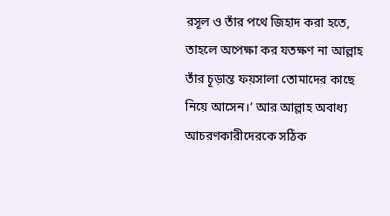রসূল ও তাঁর পথে জিহাদ করা হতে, তাহলে অপেক্ষা কর যতক্ষণ না আল্লাহ তাঁর চূড়ান্ত ফয়সালা তোমাদের কাছে নিয়ে আসেন।’ আর আল্লাহ অবাধ্য আচরণকারীদেরকে সঠিক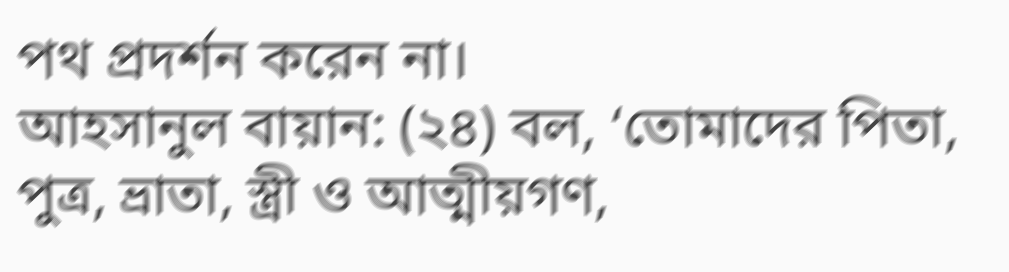পথ প্রদর্শন করেন না।
আহসানুল বায়ান: (২৪) বল, ‘তোমাদের পিতা, পুত্র, ভ্রাতা, স্ত্রী ও আত্মীয়গণ,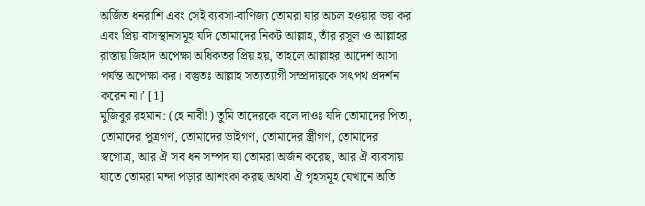অর্জিত ধনরাশি এবং সেই ব্যবসা-বাণিজ্য তোমরা যার অচল হওয়ার ভয় কর এবং প্রিয় বাসস্থানসমূহ যদি তোমাদের নিকট আল্লাহ, তাঁর রসূল ও আল্লাহর রাস্তায় জিহাদ অপেক্ষা অধিকতর প্রিয় হয়, তাহলে আল্লাহর আদেশ আসা পর্যন্ত অপেক্ষা কর। বস্তুতঃ আল্লাহ সত্যত্যাগী সম্প্রদায়কে সৎপথ প্রদর্শন করেন না।’ [1]
মুজিবুর রহমান: (হে নাবী!) তুমি তাদেরকে বলে দাওঃ যদি তোমাদের পিতা, তোমাদের পুত্রগণ, তোমাদের ভাইগণ, তোমাদের স্ত্রীগণ, তোমাদের স্বগোত্র, আর ঐ সব ধন সম্পদ যা তোমরা অর্জন করেছ, আর ঐ ব্যবসায় যাতে তোমরা মন্দা পড়ার আশংকা করছ অথবা ঐ গৃহসমূহ যেখানে অতি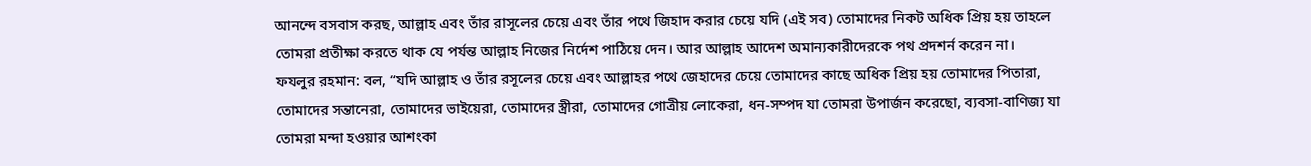আনন্দে বসবাস করছ, আল্লাহ এবং তাঁর রাসূলের চেয়ে এবং তাঁর পথে জিহাদ করার চেয়ে যদি (এই সব) তোমাদের নিকট অধিক প্রিয় হয় তাহলে তোমরা প্রতীক্ষা করতে থাক যে পর্যন্ত আল্লাহ নিজের নির্দেশ পাঠিয়ে দেন। আর আল্লাহ আদেশ অমান্যকারীদেরকে পথ প্রদশর্ন করেন না।
ফযলুর রহমান: বল, “যদি আল্লাহ ও তাঁর রসূলের চেয়ে এবং আল্লাহর পথে জেহাদের চেয়ে তোমাদের কাছে অধিক প্রিয় হয় তোমাদের পিতারা, তোমাদের সন্তানেরা, তোমাদের ভাইয়েরা, তোমাদের স্ত্রীরা, তোমাদের গোত্রীয় লোকেরা, ধন-সম্পদ যা তোমরা উপার্জন করেছো, ব্যবসা-বাণিজ্য যা তোমরা মন্দা হওয়ার আশংকা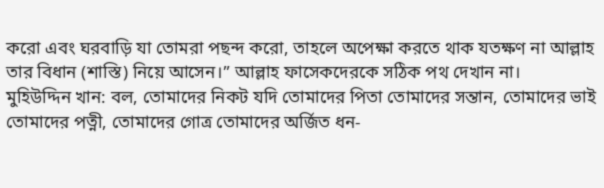করো এবং ঘরবাড়ি যা তোমরা পছন্দ করো, তাহলে অপেক্ষা করতে থাক যতক্ষণ না আল্লাহ তার বিধান (শাস্তি) নিয়ে আসেন।” আল্লাহ ফাসেকদেরকে সঠিক পথ দেখান না।
মুহিউদ্দিন খান: বল, তোমাদের নিকট যদি তোমাদের পিতা তোমাদের সন্তান, তোমাদের ভাই তোমাদের পত্নী, তোমাদের গোত্র তোমাদের অর্জিত ধন-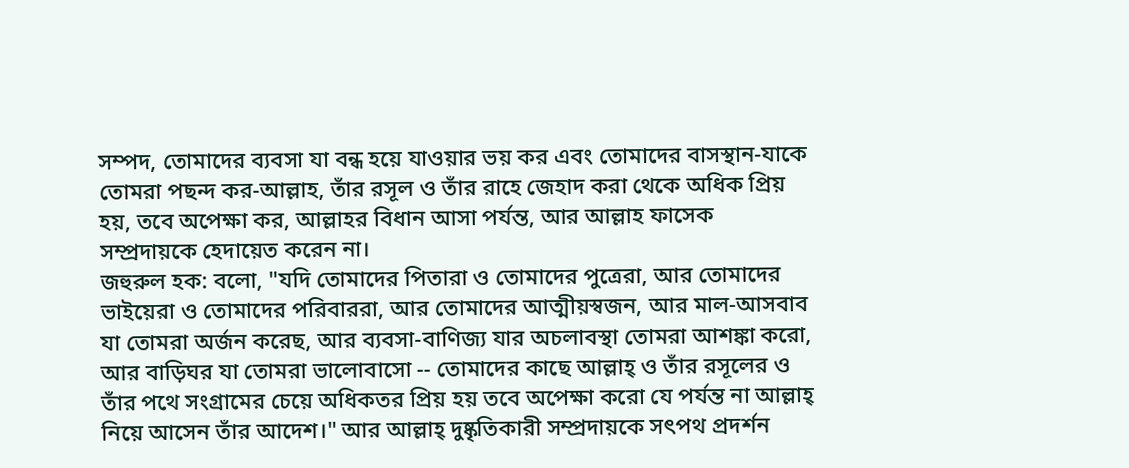সম্পদ, তোমাদের ব্যবসা যা বন্ধ হয়ে যাওয়ার ভয় কর এবং তোমাদের বাসস্থান-যাকে তোমরা পছন্দ কর-আল্লাহ, তাঁর রসূল ও তাঁর রাহে জেহাদ করা থেকে অধিক প্রিয় হয়, তবে অপেক্ষা কর, আল্লাহর বিধান আসা পর্যন্ত, আর আল্লাহ ফাসেক সম্প্রদায়কে হেদায়েত করেন না।
জহুরুল হক: বলো, "যদি তোমাদের পিতারা ও তোমাদের পুত্রেরা, আর তোমাদের ভাইয়েরা ও তোমাদের পরিবাররা, আর তোমাদের আত্মীয়স্বজন, আর মাল-আসবাব যা তোমরা অর্জন করেছ, আর ব্যবসা-বাণিজ্য যার অচলাবস্থা তোমরা আশঙ্কা করো, আর বাড়িঘর যা তোমরা ভালোবাসো -- তোমাদের কাছে আল্লাহ্ ও তাঁর রসূলের ও তাঁর পথে সংগ্রামের চেয়ে অধিকতর প্রিয় হয় তবে অপেক্ষা করো যে পর্যন্ত না আল্লাহ্ নিয়ে আসেন তাঁর আদেশ।" আর আল্লাহ্ দুষ্কৃতিকারী সম্প্রদায়কে সৎপথ প্রদর্শন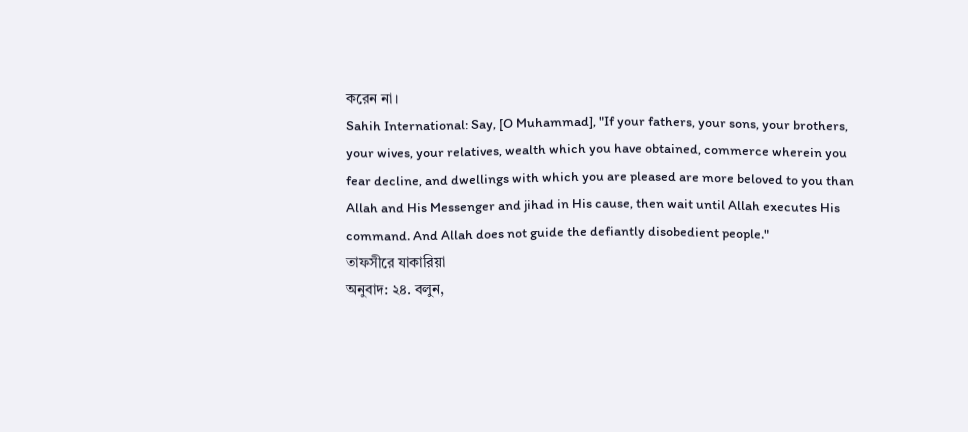করেন না।
Sahih International: Say, [O Muhammad], "If your fathers, your sons, your brothers, your wives, your relatives, wealth which you have obtained, commerce wherein you fear decline, and dwellings with which you are pleased are more beloved to you than Allah and His Messenger and jihad in His cause, then wait until Allah executes His command. And Allah does not guide the defiantly disobedient people."
তাফসীরে যাকারিয়া
অনুবাদ: ২৪. বলুন,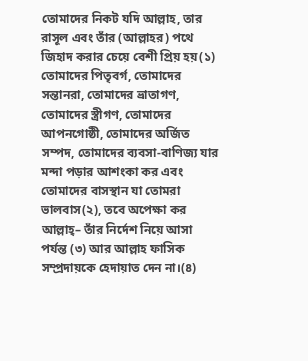তোমাদের নিকট যদি আল্লাহ, তার রাসূল এবং তাঁর (আল্লাহর) পথে জিহাদ করার চেয়ে বেশী প্রিয় হয়(১) তোমাদের পিতৃবর্গ, তোমাদের সন্তানরা, তোমাদের ভ্রাতাগণ, তোমাদের স্ত্রীগণ, তোমাদের আপনগোষ্ঠী, তোমাদের অর্জিত সম্পদ, তোমাদের ব্যবসা-বাণিজ্য যার মন্দা পড়ার আশংকা কর এবং তোমাদের বাসস্থান যা তোমরা ভালবাস(২), তবে অপেক্ষা কর আল্লাহ্– তাঁর নির্দেশ নিয়ে আসা পর্যন্ত (৩) আর আল্লাহ ফাসিক সম্প্রদায়কে হেদায়াত দেন না।(৪)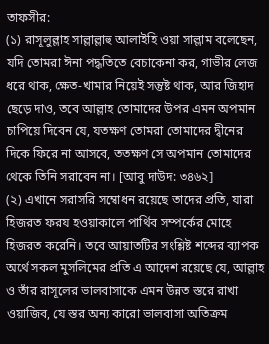তাফসীর:
(১) রাসূলুল্লাহ সাল্লাল্লাহু আলাইহি ওয়া সাল্লাম বলেছেন, যদি তোমরা ঈনা পদ্ধতিতে বেচাকেনা কর, গাভীর লেজ ধরে থাক, ক্ষেত-খামার নিয়েই সন্তুষ্ট থাক, আর জিহাদ ছেড়ে দাও, তবে আল্লাহ তোমাদের উপর এমন অপমান চাপিয়ে দিবেন যে, যতক্ষণ তোমরা তোমাদের দ্বীনের দিকে ফিরে না আসবে, ততক্ষণ সে অপমান তোমাদের থেকে তিনি সরাবেন না। [আবু দাউদ: ৩৪৬২]
(২) এখানে সরাসরি সম্বোধন রয়েছে তাদের প্রতি, যারা হিজরত ফরয হওয়াকালে পার্থিব সম্পর্কের মোহে হিজরত করেনি। তবে আয়াতটির সংশ্লিষ্ট শব্দের ব্যাপক অর্থে সকল মুসলিমের প্রতি এ আদেশ রয়েছে যে, আল্লাহ ও তাঁর রাসূলের ভালবাসাকে এমন উন্নত স্তরে রাখা ওয়াজিব, যে স্তর অন্য কারো ভালবাসা অতিক্রম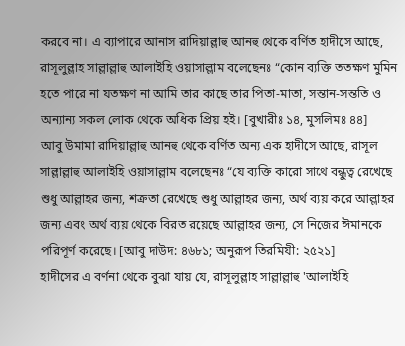করবে না। এ ব্যাপারে আনাস রাদিয়াল্লাহু আনহু থেকে বর্ণিত হাদীসে আছে, রাসূলুল্লাহ সাল্লাল্লাহু আলাইহি ওয়াসাল্লাম বলেছেনঃ “কোন ব্যক্তি ততক্ষণ মুমিন হতে পারে না যতক্ষণ না আমি তার কাছে তার পিতা-মাতা, সন্তান-সন্ততি ও অন্যান্য সকল লোক থেকে অধিক প্রিয় হই। [বুখারীঃ ১৪, মুসলিমঃ ৪৪]
আবু উমামা রাদিয়াল্লাহু আনহু থেকে বর্ণিত অন্য এক হাদীসে আছে, রাসূল সাল্লাল্লাহু আলাইহি ওয়াসাল্লাম বলেছেনঃ “যে ব্যক্তি কারো সাথে বন্ধুত্ব রেখেছে শুধু আল্লাহর জন্য, শক্রতা রেখেছে শুধু আল্লাহর জন্য, অর্থ ব্যয় করে আল্লাহর জন্য এবং অর্থ ব্যয় থেকে বিরত রয়েছে আল্লাহর জন্য, সে নিজের ঈমানকে পরিপূর্ণ করেছে। [আবু দাউদ: ৪৬৮১; অনুরূপ তিরমিযী: ২৫২১]
হাদীসের এ বর্ণনা থেকে বুঝা যায় যে, রাসূলুল্লাহ সাল্লাল্লাহু 'আলাইহি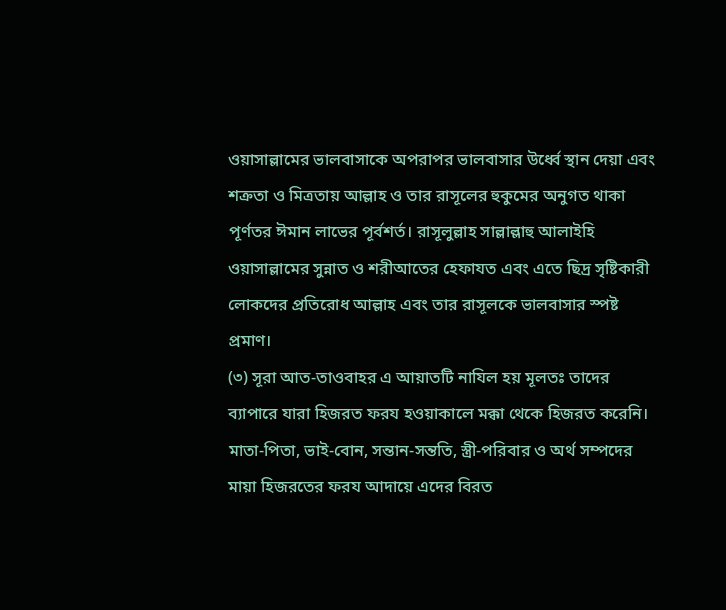ওয়াসাল্লামের ভালবাসাকে অপরাপর ভালবাসার উর্ধ্বে স্থান দেয়া এবং শক্ৰতা ও মিত্রতায় আল্লাহ ও তার রাসূলের হুকুমের অনুগত থাকা পূর্ণতর ঈমান লাভের পূর্বশর্ত। রাসূলুল্লাহ সাল্লাল্লাহু আলাইহি ওয়াসাল্লামের সুন্নাত ও শরীআতের হেফাযত এবং এতে ছিদ্র সৃষ্টিকারী লোকদের প্রতিরোধ আল্লাহ এবং তার রাসূলকে ভালবাসার স্পষ্ট প্রমাণ।
(৩) সূরা আত-তাওবাহর এ আয়াতটি নাযিল হয় মূলতঃ তাদের ব্যাপারে যারা হিজরত ফরয হওয়াকালে মক্কা থেকে হিজরত করেনি। মাতা-পিতা, ভাই-বোন, সন্তান-সন্ততি, স্ত্রী-পরিবার ও অর্থ সম্পদের মায়া হিজরতের ফরয আদায়ে এদের বিরত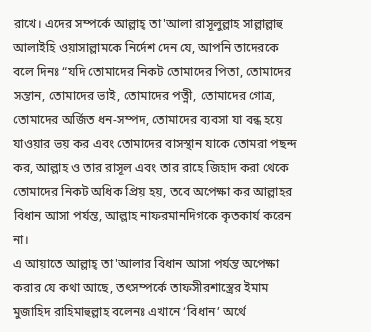রাখে। এদের সম্পর্কে আল্লাহ্ তা'আলা রাসূলুল্লাহ সাল্লাল্লাহু আলাইহি ওয়াসাল্লামকে নির্দেশ দেন যে, আপনি তাদেরকে বলে দিনঃ “যদি তোমাদের নিকট তোমাদের পিতা, তোমাদের সন্তান, তোমাদের ভাই, তোমাদের পত্নী, তোমাদের গোত্র, তোমাদের অর্জিত ধন-সম্পদ, তোমাদের ব্যবসা যা বন্ধ হয়ে যাওয়ার ভয় কর এবং তোমাদের বাসস্থান যাকে তোমরা পছন্দ কর, আল্লাহ ও তার রাসূল এবং তার রাহে জিহাদ করা থেকে তোমাদের নিকট অধিক প্রিয় হয়, তবে অপেক্ষা কর আল্লাহর বিধান আসা পর্যন্ত, আল্লাহ নাফরমানদিগকে কৃতকার্য করেন না।
এ আয়াতে আল্লাহ্ তা'আলার বিধান আসা পর্যন্ত অপেক্ষা করার যে কথা আছে, তৎসম্পর্কে তাফসীরশাস্ত্রের ইমাম মুজাহিদ রাহিমাহুল্লাহ বলেনঃ এখানে ‘বিধান’ অর্থে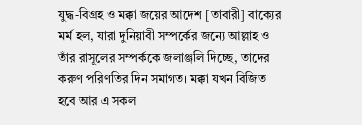যুদ্ধ-বিগ্রহ ও মক্কা জয়ের আদেশ [তাবারী] বাক্যের মর্ম হল, যারা দুনিয়াবী সম্পর্কের জন্যে আল্লাহ ও তাঁর রাসূলের সম্পর্ককে জলাঞ্জলি দিচ্ছে, তাদের করুণ পরিণতির দিন সমাগত। মক্কা যখন বিজিত হবে আর এ সকল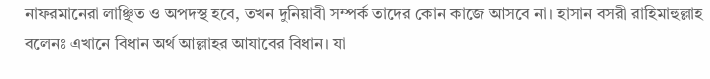নাফরমানেরা লাঞ্ছিত ও অপদস্থ হবে, তখন দুনিয়াবী সম্পর্ক তাদের কোন কাজে আসবে না। হাসান বসরী রাহিমাহুল্লাহ বলেনঃ এখানে বিধান অর্থ আল্লাহর আযাবের বিধান। যা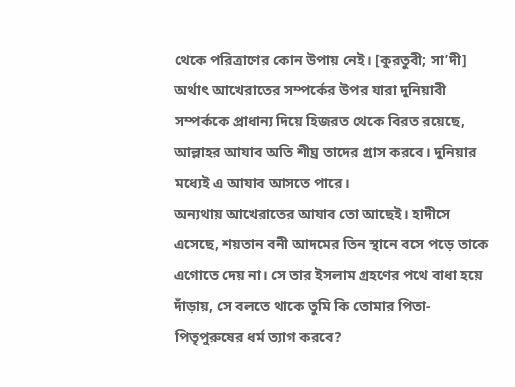থেকে পরিত্রাণের কোন উপায় নেই। [কুরতুবী; সা’দী] অর্থাৎ আখেরাতের সম্পর্কের উপর যারা দুনিয়াবী সম্পর্ককে প্রাধান্য দিয়ে হিজরত থেকে বিরত রয়েছে, আল্লাহর আযাব অতি শীঘ্র তাদের গ্রাস করবে। দুনিয়ার মধ্যেই এ আযাব আসতে পারে।
অন্যথায় আখেরাতের আযাব তো আছেই। হাদীসে এসেছে, শয়তান বনী আদমের তিন স্থানে বসে পড়ে তাকে এগোতে দেয় না। সে তার ইসলাম গ্রহণের পথে বাধা হয়ে দাঁড়ায়, সে বলতে থাকে তুমি কি তোমার পিতা-পিতৃপুরুষের ধর্ম ত্যাগ করবে?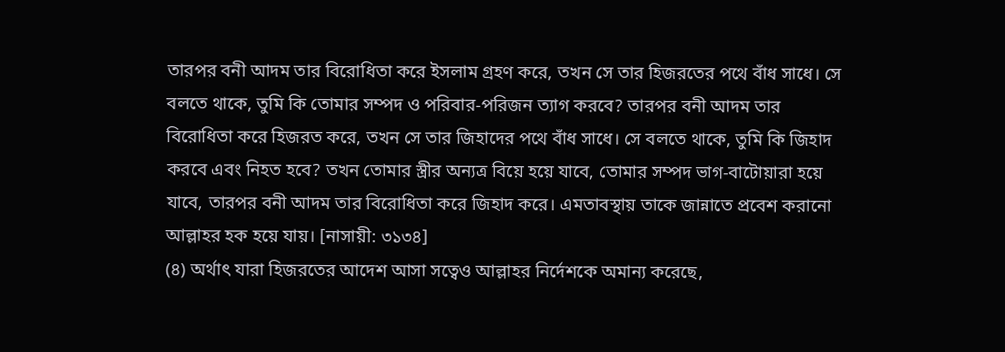তারপর বনী আদম তার বিরোধিতা করে ইসলাম গ্রহণ করে, তখন সে তার হিজরতের পথে বাঁধ সাধে। সে বলতে থাকে, তুমি কি তোমার সম্পদ ও পরিবার-পরিজন ত্যাগ করবে? তারপর বনী আদম তার বিরোধিতা করে হিজরত করে, তখন সে তার জিহাদের পথে বাঁধ সাধে। সে বলতে থাকে, তুমি কি জিহাদ করবে এবং নিহত হবে? তখন তোমার স্ত্রীর অন্যত্র বিয়ে হয়ে যাবে, তোমার সম্পদ ভাগ-বাটোয়ারা হয়ে যাবে, তারপর বনী আদম তার বিরোধিতা করে জিহাদ করে। এমতাবস্থায় তাকে জান্নাতে প্রবেশ করানো আল্লাহর হক হয়ে যায়। [নাসায়ী: ৩১৩৪]
(৪) অর্থাৎ যারা হিজরতের আদেশ আসা সত্বেও আল্লাহর নির্দেশকে অমান্য করেছে,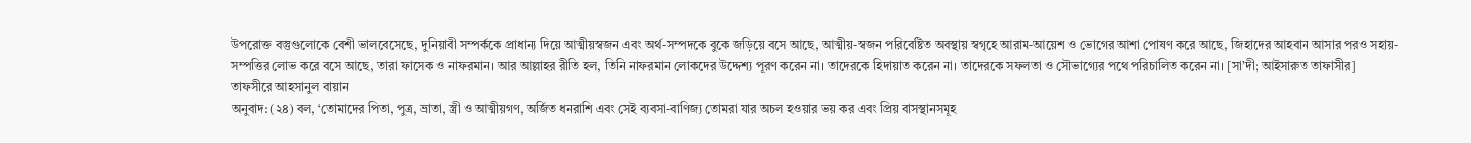উপরোক্ত বস্তুগুলোকে বেশী ভালবেসেছে, দুনিয়াবী সম্পর্ককে প্রাধান্য দিয়ে আত্মীয়স্বজন এবং অর্থ-সম্পদকে বুকে জড়িয়ে বসে আছে, আত্মীয়-স্বজন পরিবেষ্টিত অবস্থায় স্বগৃহে আরাম-আয়েশ ও ভোগের আশা পোষণ করে আছে, জিহাদের আহবান আসার পরও সহায়-সম্পত্তির লোভ করে বসে আছে, তারা ফাসেক ও নাফরমান। আর আল্লাহর রীতি হল, তিনি নাফরমান লোকদের উদ্দেশ্য পূরণ করেন না। তাদেরকে হিদায়াত করেন না। তাদেরকে সফলতা ও সৌভাগ্যের পথে পরিচালিত করেন না। [সা’দী; আইসারুত তাফাসীর]
তাফসীরে আহসানুল বায়ান
অনুবাদ: (২৪) বল, ‘তোমাদের পিতা, পুত্র, ভ্রাতা, স্ত্রী ও আত্মীয়গণ, অর্জিত ধনরাশি এবং সেই ব্যবসা-বাণিজ্য তোমরা যার অচল হওয়ার ভয় কর এবং প্রিয় বাসস্থানসমূহ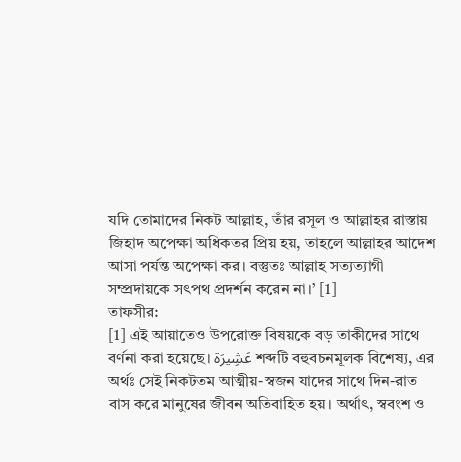যদি তোমাদের নিকট আল্লাহ, তাঁর রসূল ও আল্লাহর রাস্তায় জিহাদ অপেক্ষা অধিকতর প্রিয় হয়, তাহলে আল্লাহর আদেশ আসা পর্যন্ত অপেক্ষা কর। বস্তুতঃ আল্লাহ সত্যত্যাগী সম্প্রদায়কে সৎপথ প্রদর্শন করেন না।’ [1]
তাফসীর:
[1] এই আয়াতেও উপরোক্ত বিষয়কে বড় তাকীদের সাথে বর্ণনা করা হয়েছে। عَشِيرَة শব্দটি বহুবচনমূলক বিশেষ্য, এর অর্থঃ সেই নিকটতম আত্মীয়-স্বজন যাদের সাথে দিন-রাত বাস করে মানুষের জীবন অতিবাহিত হয়। অর্থাৎ, স্ববংশ ও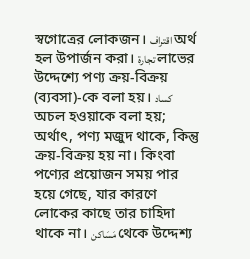স্বগোত্রের লোকজন। اقتراف অর্থ হল উপার্জন করা। تجارة লাভের উদ্দেশ্যে পণ্য ক্রয়-বিক্রয় (ব্যবসা)-কে বলা হয়। كساد অচল হওয়াকে বলা হয়; অর্থাৎ, পণ্য মজুদ থাকে, কিন্তু ক্রয়-বিক্রয় হয় না। কিংবা পণ্যের প্রয়োজন সময় পার হয়ে গেছে, যার কারণে লোকের কাছে তার চাহিদা থাকে না। مَسَاكن থেকে উদ্দেশ্য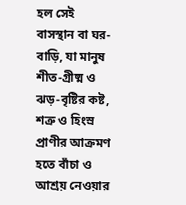হল সেই বাসস্থান বা ঘর-বাড়ি, যা মানুষ শীত-গ্রীষ্ম ও ঝড়-বৃষ্টির কষ্ট, শত্রু ও হিংস্র প্রাণীর আক্রমণ হতে বাঁচা ও আশ্রয় নেওয়ার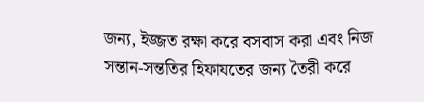জন্য, ইজ্জত রক্ষা করে বসবাস করা এবং নিজ সন্তান-সন্ততির হিফাযতের জন্য তৈরী করে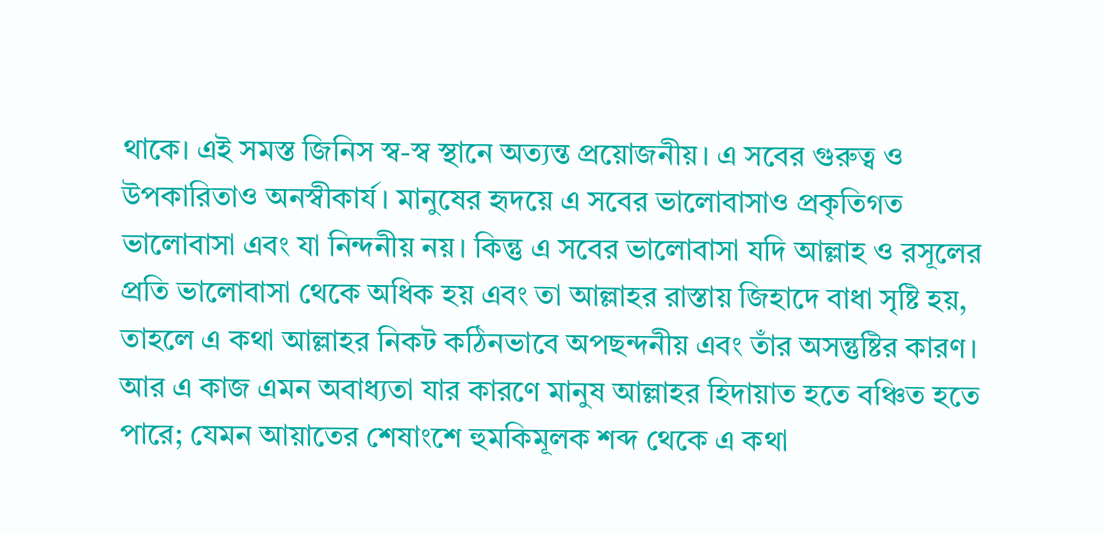থাকে। এই সমস্ত জিনিস স্ব-স্ব স্থানে অত্যন্ত প্রয়োজনীয়। এ সবের গুরুত্ব ও উপকারিতাও অনস্বীকার্য। মানুষের হৃদয়ে এ সবের ভালোবাসাও প্রকৃতিগত ভালোবাসা এবং যা নিন্দনীয় নয়। কিন্তু এ সবের ভালোবাসা যদি আল্লাহ ও রসূলের প্রতি ভালোবাসা থেকে অধিক হয় এবং তা আল্লাহর রাস্তায় জিহাদে বাধা সৃষ্টি হয়, তাহলে এ কথা আল্লাহর নিকট কঠিনভাবে অপছন্দনীয় এবং তাঁর অসন্তুষ্টির কারণ। আর এ কাজ এমন অবাধ্যতা যার কারণে মানুষ আল্লাহর হিদায়াত হতে বঞ্চিত হতে পারে; যেমন আয়াতের শেষাংশে হুমকিমূলক শব্দ থেকে এ কথা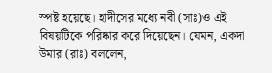স্পষ্ট হয়েছে। হাদীসের মধ্যে নবী (সাঃ)ও এই বিষয়টিকে পরিষ্কার করে দিয়েছেন। যেমন, একদা উমার (রাঃ) বললেন,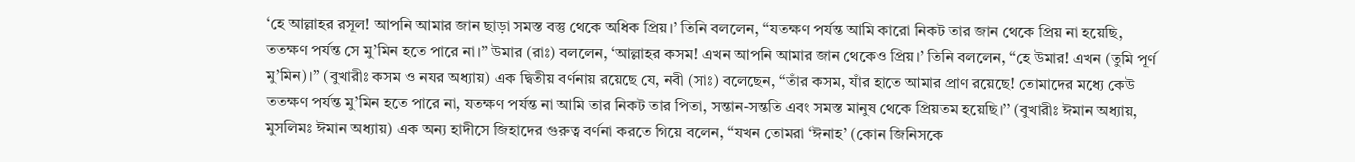‘হে আল্লাহর রসূল! আপনি আমার জান ছাড়া সমস্ত বস্তু থেকে অধিক প্রিয়।’ তিনি বললেন, ‘‘যতক্ষণ পর্যন্ত আমি কারো নিকট তার জান থেকে প্রিয় না হয়েছি, ততক্ষণ পর্যন্ত সে মু’মিন হতে পারে না।’’ উমার (রাঃ) বললেন, ‘আল্লাহর কসম! এখন আপনি আমার জান থেকেও প্রিয়।’ তিনি বললেন, ‘‘হে উমার! এখন (তুমি পূর্ণ মু’মিন)।’’ (বুখারীঃ কসম ও নযর অধ্যায়) এক দ্বিতীয় বর্ণনায় রয়েছে যে, নবী (সাঃ) বলেছেন, ‘‘তাঁর কসম, যাঁর হাতে আমার প্রাণ রয়েছে! তোমাদের মধ্যে কেউ ততক্ষণ পর্যন্ত মু’মিন হতে পারে না, যতক্ষণ পর্যন্ত না আমি তার নিকট তার পিতা, সন্তান-সন্ততি এবং সমস্ত মানুষ থেকে প্রিয়তম হয়েছি।’’ (বুখারীঃ ঈমান অধ্যায়, মুসলিমঃ ঈমান অধ্যায়) এক অন্য হাদীসে জিহাদের গুরুত্ব বর্ণনা করতে গিয়ে বলেন, ‘‘যখন তোমরা ‘ঈনাহ’ (কোন জিনিসকে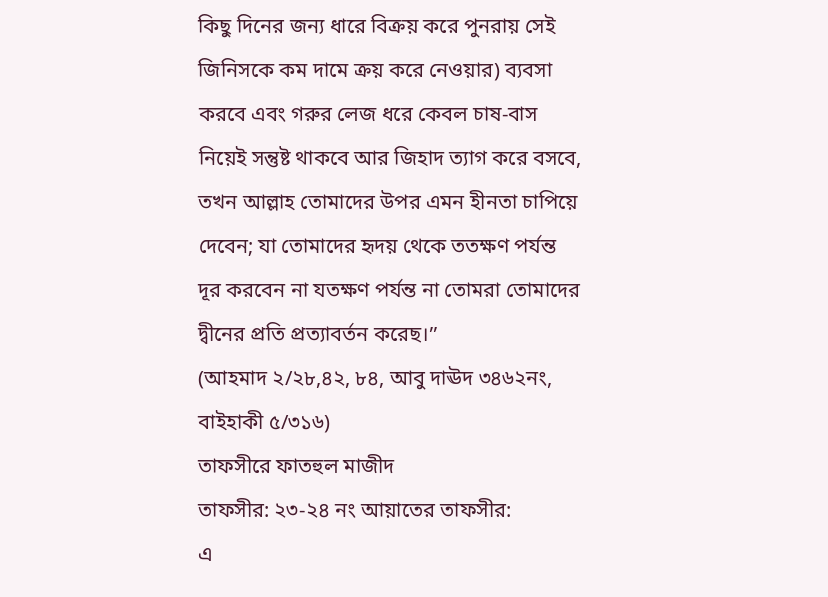কিছু দিনের জন্য ধারে বিক্রয় করে পুনরায় সেই জিনিসকে কম দামে ক্রয় করে নেওয়ার) ব্যবসা করবে এবং গরুর লেজ ধরে কেবল চাষ-বাস নিয়েই সন্তুষ্ট থাকবে আর জিহাদ ত্যাগ করে বসবে, তখন আল্লাহ তোমাদের উপর এমন হীনতা চাপিয়ে দেবেন; যা তোমাদের হৃদয় থেকে ততক্ষণ পর্যন্ত দূর করবেন না যতক্ষণ পর্যন্ত না তোমরা তোমাদের দ্বীনের প্রতি প্রত্যাবর্তন করেছ।’’
(আহমাদ ২/২৮,৪২, ৮৪, আবু দাঊদ ৩৪৬২নং, বাইহাকী ৫/৩১৬)
তাফসীরে ফাতহুল মাজীদ
তাফসীর: ২৩-২৪ নং আয়াতের তাফসীর:
এ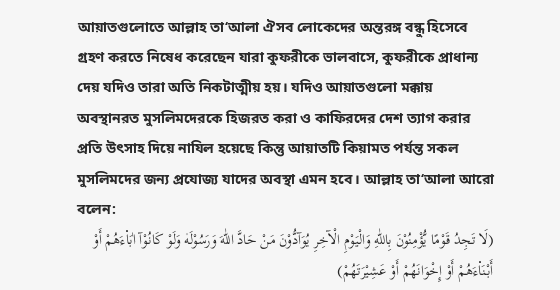আয়াতগুলোতে আল্লাহ তা‘আলা ঐসব লোকেদের অন্তরঙ্গ বন্ধু হিসেবে গ্রহণ করতে নিষেধ করেছেন যারা কুফরীকে ভালবাসে, কুফরীকে প্রাধান্য দেয় যদিও তারা অতি নিকটাত্মীয় হয়। যদিও আয়াতগুলো মক্কায় অবস্থানরত মুসলিমদেরকে হিজরত করা ও কাফিরদের দেশ ত্যাগ করার প্রতি উৎসাহ দিয়ে নাযিল হয়েছে কিন্তু আয়াতটি কিয়ামত পর্যন্ত সকল মুসলিমদের জন্য প্রযোজ্য যাদের অবস্থা এমন হবে। আল্লাহ তা‘আলা আরো বলেন:
(لَا تَجِدُ قَوْمًا يُّؤْمِنُوْنَ بِاللّٰهِ وَالْيَوْمِ الْآخِرِ يُوَآدُّوْنَ مَنْ حَادَّ اللّٰهَ وَرَسُوْلَه۫ وَلَوْ كَانُوْآ اٰبَا۬ءَهُمْ أَوْ أَبْنَا۬ءَهُمْ أَوْ إِخْوَانَهُمْ أَوْ عَشِيْرَتَهُمْ)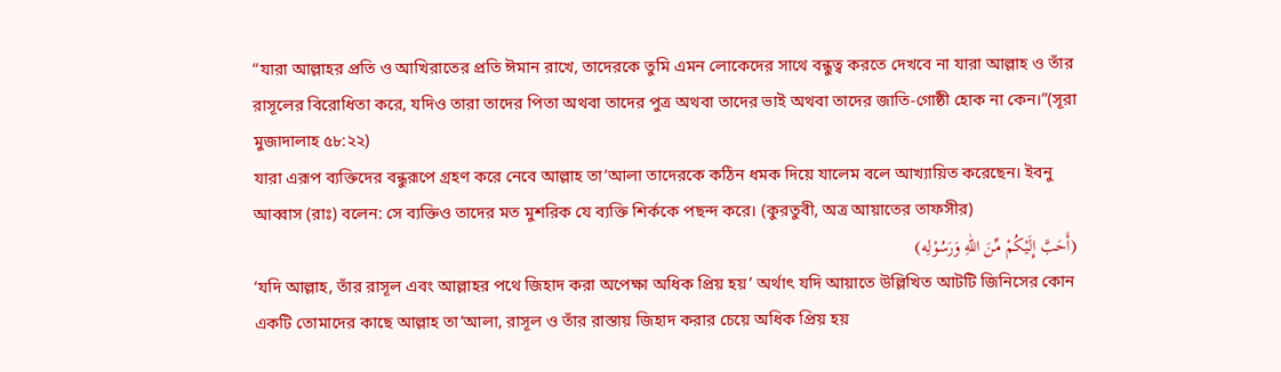“যারা আল্লাহর প্রতি ও আখিরাতের প্রতি ঈমান রাখে, তাদেরকে তুমি এমন লোকেদের সাথে বন্ধুত্ব করতে দেখবে না যারা আল্লাহ ও তাঁর রাসূলের বিরোধিতা করে, যদিও তারা তাদের পিতা অথবা তাদের পুত্র অথবা তাদের ভাই অথবা তাদের জাতি-গোষ্ঠী হোক না কেন।”(সূরা মুজাদালাহ ৫৮:২২)
যারা এরূপ ব্যক্তিদের বন্ধুরূপে গ্রহণ করে নেবে আল্লাহ তা‘আলা তাদেরকে কঠিন ধমক দিয়ে যালেম বলে আখ্যায়িত করেছেন। ইবনু আব্বাস (রাঃ) বলেন: সে ব্যক্তিও তাদের মত মুশরিক যে ব্যক্তি শির্ককে পছন্দ করে। (কুরতুবী, অত্র আয়াতের তাফসীর)
(أَحَبَّ إِلَيْكُمْ مِّنَ اللّٰهِ وَرَسُوْلِه)
‘যদি আল্লাহ, তাঁর রাসূল এবং আল্লাহর পথে জিহাদ করা অপেক্ষা অধিক প্রিয় হয়’ অর্থাৎ যদি আয়াতে উল্লিখিত আটটি জিনিসের কোন একটি তোমাদের কাছে আল্লাহ তা‘আলা, রাসূল ও তাঁর রাস্তায় জিহাদ করার চেয়ে অধিক প্রিয় হয়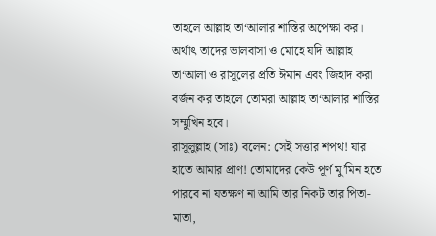তাহলে আল্লাহ তা‘আলার শাস্তির অপেক্ষা কর। অর্থাৎ তাদের ভালবাসা ও মোহে যদি আল্লাহ তা‘আলা ও রাসূলের প্রতি ঈমান এবং জিহাদ করা বর্জন কর তাহলে তোমরা আল্লাহ তা‘আলার শাস্তির সম্মুখিন হবে।
রাসূলুল্লাহ (সাঃ) বলেন: সেই সত্তার শপথ! যার হাতে আমার প্রাণ! তোমাদের কেউ পূর্ণ মু’মিন হতে পারবে না যতক্ষণ না আমি তার নিকট তার পিতা-মাতা,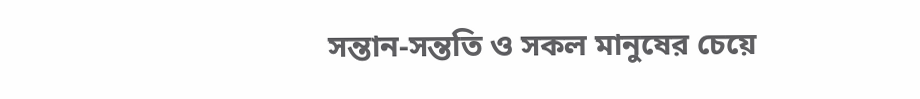সন্তান-সন্ততি ও সকল মানুষের চেয়ে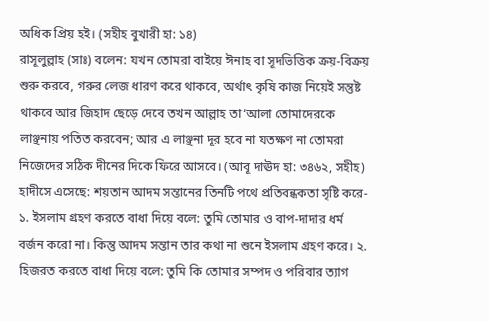অধিক প্রিয় হই। (সহীহ বুখারী হা: ১৪)
রাসূলুল্লাহ (সাঃ) বলেন: যখন তোমরা বাইয়ে ঈনাহ বা সূদভিত্তিক ক্রয়-বিক্রয় শুরু করবে, গরুর লেজ ধারণ করে থাকবে, অর্থাৎ কৃষি কাজ নিয়েই সন্তুষ্ট থাকবে আর জিহাদ ছেড়ে দেবে তখন আল্লাহ তা‘আলা তোমাদেরকে লাঞ্ছনায় পতিত করবেন; আর এ লাঞ্ছনা দূর হবে না যতক্ষণ না তোমরা নিজেদের সঠিক দীনের দিকে ফিরে আসবে। (আবূ দাঊদ হা: ৩৪৬২, সহীহ)
হাদীসে এসেছে: শয়তান আদম সন্তানের তিনটি পথে প্রতিবন্ধকতা সৃষ্টি করে- ১. ইসলাম গ্রহণ করতে বাধা দিয়ে বলে: তুমি তোমার ও বাপ-দাদার ধর্ম বর্জন করো না। কিন্তু আদম সন্তান তার কথা না শুনে ইসলাম গ্রহণ করে। ২. হিজরত করতে বাধা দিয়ে বলে: তুমি কি তোমার সম্পদ ও পরিবার ত্যাগ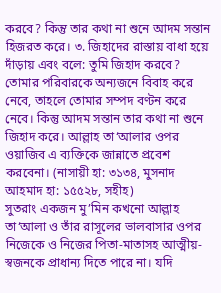করবে? কিন্তু তার কথা না শুনে আদম সন্তান হিজরত করে। ৩. জিহাদের রাস্তায় বাধা হয়ে দাঁড়ায় এবং বলে: তুমি জিহাদ করবে? তোমার পরিবারকে অন্যজনে বিবাহ করে নেবে, তাহলে তোমার সম্পদ বণ্টন করে নেবে। কিন্তু আদম সন্তান তার কথা না শুনে জিহাদ করে। আল্লাহ তা‘আলার ওপর ওয়াজিব এ ব্যক্তিকে জান্নাতে প্রবেশ করবেনা। (নাসায়ী হা: ৩১৩৪, মুসনাদ আহমাদ হা: ১৫৫২৮, সহীহ)
সুতরাং একজন মু’মিন কখনো আল্লাহ তা‘আলা ও তাঁর রাসূলের ভালবাসার ওপর নিজেকে ও নিজের পিতা-মাতাসহ আত্মীয়-স্বজনকে প্রাধান্য দিতে পারে না। যদি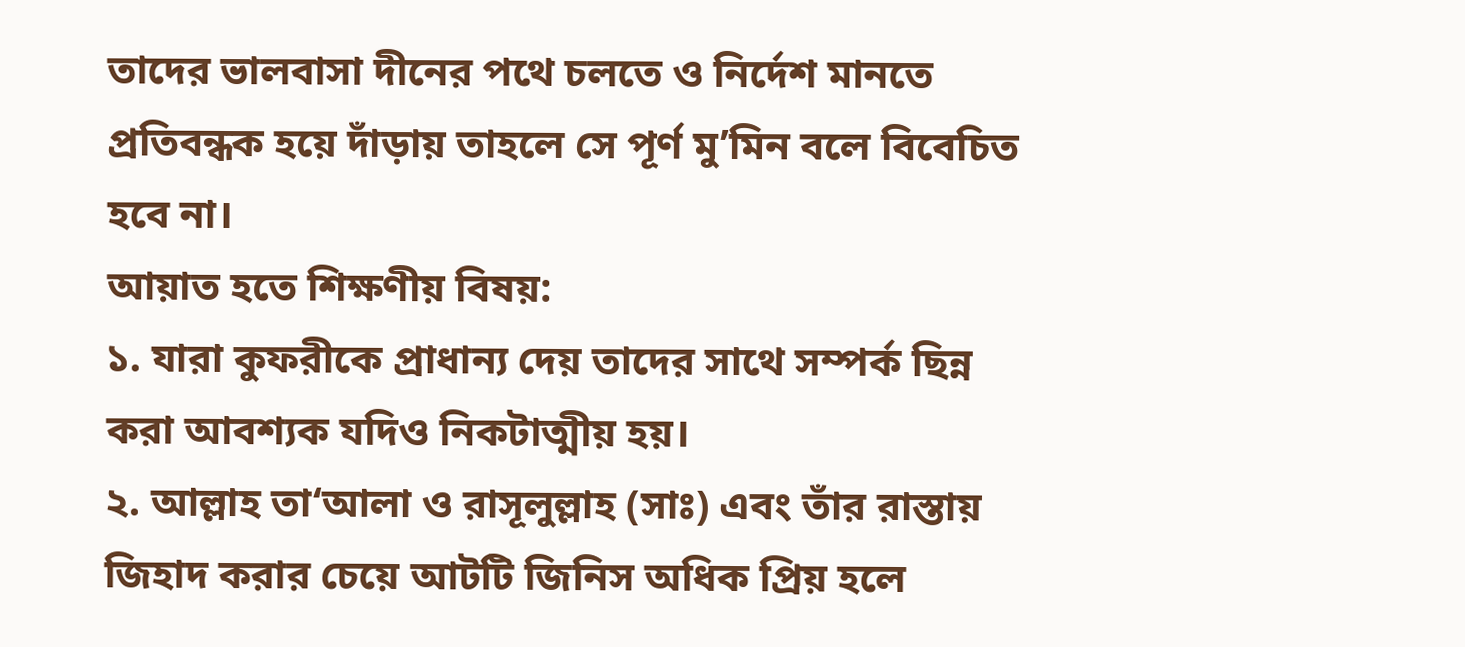তাদের ভালবাসা দীনের পথে চলতে ও নির্দেশ মানতে প্রতিবন্ধক হয়ে দাঁড়ায় তাহলে সে পূর্ণ মু’মিন বলে বিবেচিত হবে না।
আয়াত হতে শিক্ষণীয় বিষয়:
১. যারা কুফরীকে প্রাধান্য দেয় তাদের সাথে সম্পর্ক ছিন্ন করা আবশ্যক যদিও নিকটাত্মীয় হয়।
২. আল্লাহ তা‘আলা ও রাসূলুল্লাহ (সাঃ) এবং তাঁর রাস্তায় জিহাদ করার চেয়ে আটটি জিনিস অধিক প্রিয় হলে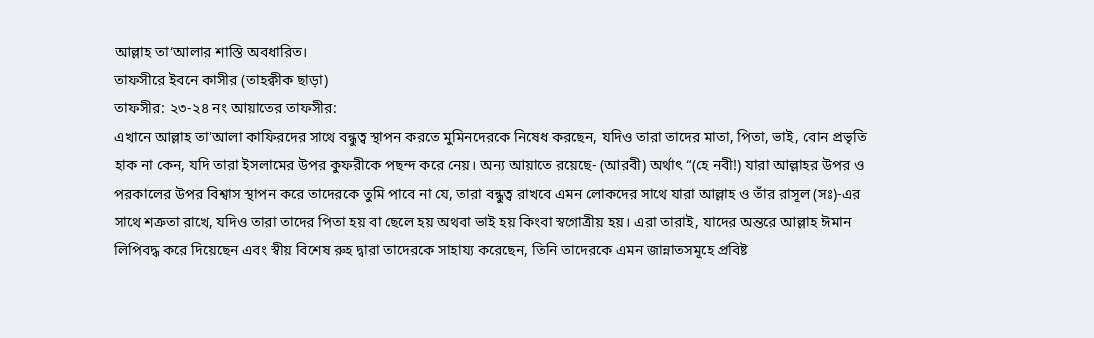আল্লাহ তা‘আলার শাস্তি অবধারিত।
তাফসীরে ইবনে কাসীর (তাহক্বীক ছাড়া)
তাফসীর: ২৩-২৪ নং আয়াতের তাফসীর:
এখানে আল্লাহ তা'আলা কাফিরদের সাথে বন্ধুত্ব স্থাপন করতে মুমিনদেরকে নিষেধ করছেন, যদিও তারা তাদের মাতা, পিতা, ভাই, বোন প্রভৃতি হাক না কেন, যদি তারা ইসলামের উপর কুফরীকে পছন্দ করে নেয়। অন্য আয়াতে রয়েছে- (আরবী) অর্থাৎ “(হে নবী!) যারা আল্লাহর উপর ও পরকালের উপর বিশ্বাস স্থাপন করে তাদেরকে তুমি পাবে না যে, তারা বন্ধুত্ব রাখবে এমন লোকদের সাথে যারা আল্লাহ ও তাঁর রাসূল (সঃ)-এর সাথে শত্রুতা রাখে, যদিও তারা তাদের পিতা হয় বা ছেলে হয় অথবা ভাই হয় কিংবা স্বগোত্রীয় হয়। এরা তারাই, যাদের অন্তরে আল্লাহ ঈমান লিপিবদ্ধ করে দিয়েছেন এবং স্বীয় বিশেষ রুহ দ্বারা তাদেরকে সাহায্য করেছেন, তিনি তাদেরকে এমন জান্নাতসমূহে প্রবিষ্ট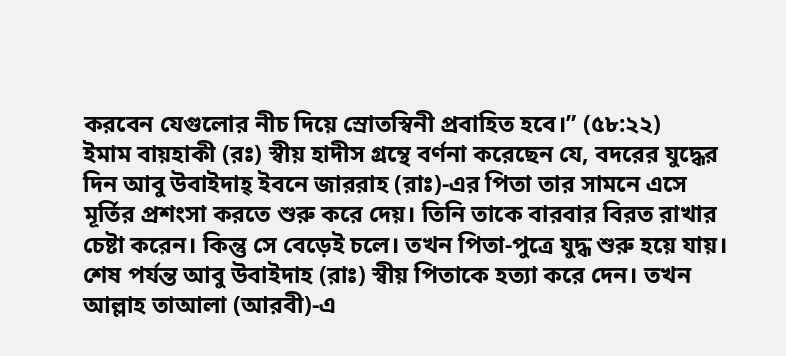করবেন যেগুলোর নীচ দিয়ে স্রোতস্বিনী প্রবাহিত হবে।” (৫৮:২২)
ইমাম বায়হাকী (রঃ) স্বীয় হাদীস গ্রন্থে বর্ণনা করেছেন যে, বদরের যুদ্ধের দিন আবু উবাইদাহ্ ইবনে জাররাহ (রাঃ)-এর পিতা তার সামনে এসে মূর্তির প্রশংসা করতে শুরু করে দেয়। তিনি তাকে বারবার বিরত রাখার চেষ্টা করেন। কিন্তু সে বেড়েই চলে। তখন পিতা-পুত্রে যুদ্ধ শুরু হয়ে যায়। শেষ পর্যন্ত আবু উবাইদাহ (রাঃ) স্বীয় পিতাকে হত্যা করে দেন। তখন আল্লাহ তাআলা (আরবী)-এ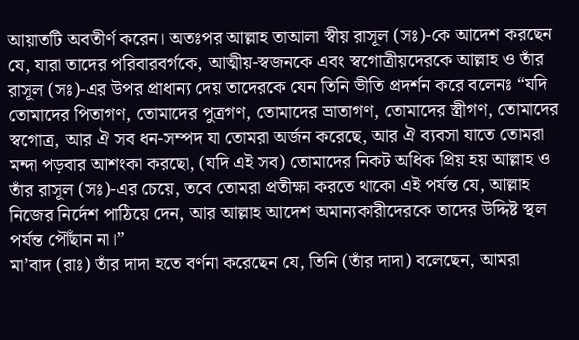আয়াতটি অবতীর্ণ করেন। অতঃপর আল্লাহ তাআলা স্বীয় রাসূল (সঃ)-কে আদেশ করছেন যে, যারা তাদের পরিবারবর্গকে, আত্মীয়-স্বজনকে এবং স্বগোত্রীয়দেরকে আল্লাহ ও তাঁর রাসূল (সঃ)-এর উপর প্রাধান্য দেয় তাদেরকে যেন তিনি ভীতি প্রদর্শন করে বলেনঃ “যদি তোমাদের পিতাগণ, তোমাদের পুত্রগণ, তোমাদের ভ্রাতাগণ, তোমাদের স্ত্রীগণ, তোমাদের স্বগোত্র, আর ঐ সব ধন-সম্পদ যা তোমরা অর্জন করেছে, আর ঐ ব্যবসা যাতে তোমরা মন্দা পড়বার আশংকা করছো, (যদি এই সব) তোমাদের নিকট অধিক প্রিয় হয় আল্লাহ ও তাঁর রাসূল (সঃ)-এর চেয়ে, তবে তোমরা প্রতীক্ষা করতে থাকো এই পর্যন্ত যে, আল্লাহ নিজের নির্দেশ পাঠিয়ে দেন, আর আল্লাহ আদেশ অমান্যকারীদেরকে তাদের উদ্দিষ্ট স্থল পর্যন্ত পৌঁছান না।”
মা’বাদ (রাঃ) তাঁর দাদা হতে বর্ণনা করেছেন যে, তিনি (তাঁর দাদা) বলেছেন, আমরা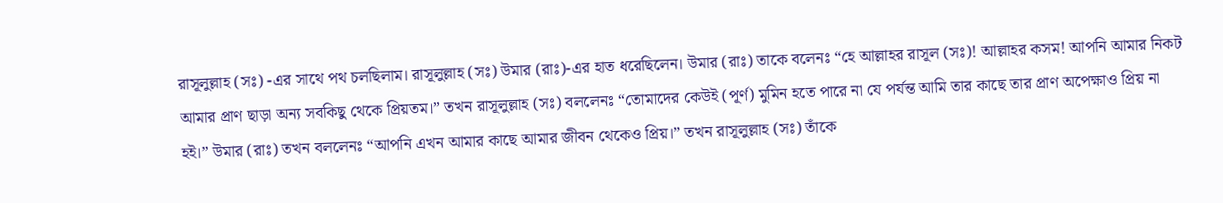রাসূলুল্লাহ (সঃ) -এর সাথে পথ চলছিলাম। রাসূলুল্লাহ (সঃ) উমার (রাঃ)-এর হাত ধরেছিলেন। উমার (রাঃ) তাকে বলেনঃ “হে আল্লাহর রাসূল (সঃ)! আল্লাহর কসম! আপনি আমার নিকট আমার প্রাণ ছাড়া অন্য সবকিছু থেকে প্রিয়তম।” তখন রাসূলুল্লাহ (সঃ) বললেনঃ “তোমাদের কেউই (পূর্ণ) মুমিন হতে পারে না যে পর্যন্ত আমি তার কাছে তার প্রাণ অপেক্ষাও প্রিয় না হই।” উমার (রাঃ) তখন বললেনঃ “আপনি এখন আমার কাছে আমার জীবন থেকেও প্রিয়।” তখন রাসূলুল্লাহ (সঃ) তাঁকে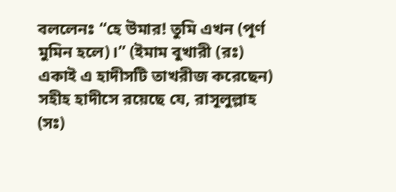বললেনঃ “হে উমার! তুমি এখন (পূর্ণ মুমিন হলে)।” (ইমাম বুখারী (রঃ) একাই এ হাদীসটি তাখরীজ করেছেন)
সহীহ হাদীসে রয়েছে যে, রাসূলুল্লাহ (সঃ)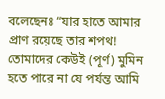বলেছেনঃ “যার হাতে আমার প্রাণ রয়েছে তার শপথ! তোমাদের কেউই (পূর্ণ) মুমিন হতে পারে না যে পর্যন্ত আমি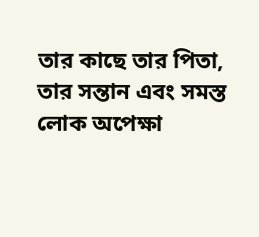তার কাছে তার পিতা, তার সন্তান এবং সমস্ত লোক অপেক্ষা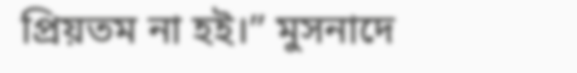প্রিয়তম না হই।” মুসনাদে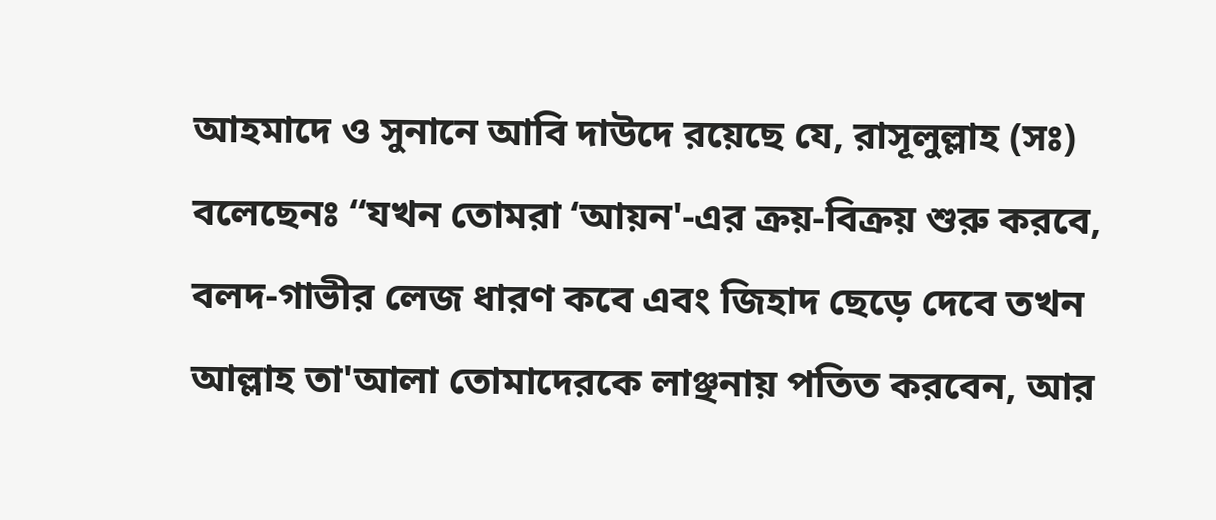আহমাদে ও সুনানে আবি দাউদে রয়েছে যে, রাসূলুল্লাহ (সঃ) বলেছেনঃ “যখন তোমরা ‘আয়ন'-এর ক্রয়-বিক্রয় শুরু করবে, বলদ-গাভীর লেজ ধারণ কবে এবং জিহাদ ছেড়ে দেবে তখন আল্লাহ তা'আলা তোমাদেরকে লাঞ্ছনায় পতিত করবেন, আর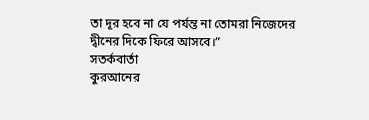তা দূর হবে না যে পর্যন্ত না তোমরা নিজেদের দ্বীনের দিকে ফিরে আসবে।”
সতর্কবার্তা
কুরআনের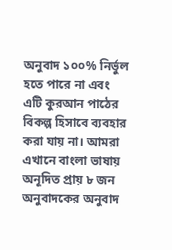অনুবাদ ১০০% নির্ভুল হতে পারে না এবং এটি কুরআন পাঠের বিকল্প হিসাবে ব্যবহার করা যায় না। আমরা এখানে বাংলা ভাষায় অনূদিত প্রায় ৮ জন অনুবাদকের অনুবাদ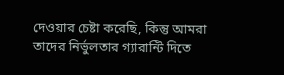দেওয়ার চেষ্টা করেছি, কিন্তু আমরা তাদের নির্ভুলতার গ্যারান্টি দিতে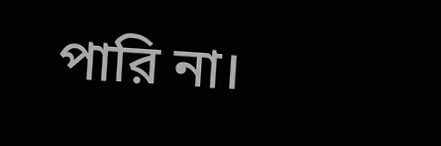পারি না।